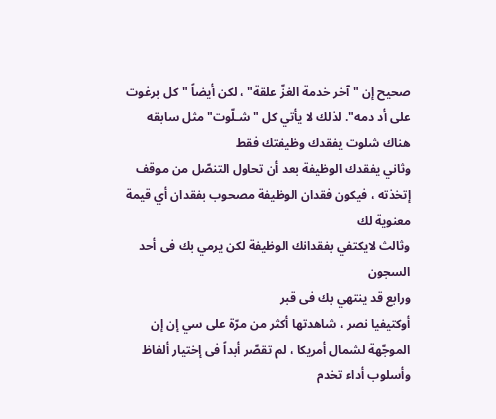صحيح إن "آخر خدمة الغزّ علقة" ، لكن أيضاً "كل برغوت على أد دمه". لذلك لا يأتي كل "شـلّوت" مثل سابقه
هناك شلوت يفقدك وظيفتك فقط
وثاني يفقدك الوظيفة بعد أن تحاول التنصّل من موقف إتخذته ، فيكون فقدان الوظيفة مصحوب بفقدان أي قيمة معنوية لك
وثالث لايكتفي بفقدانك الوظيفة لكن يرمي بك فى أحد السجون
ورابع قد ينتهي بك فى قبر
أوكتيفيا نصر ، شاهدتها أكثر من مرّة على سي إن إن الموجّهة لشمال أمريكا ، لم تقصّر أبداً فى إختيار ألفاظ وأسلوب أداء تخدم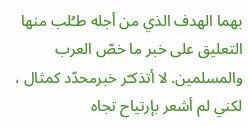بهما الهدف الذي من أجله طـُلب منها التعليق على خبر ما خصّ العرب والمسلمين. لا أتذكـّر خبرمحدّد كمثال ، لكني لم أشعر بإرتياح تجاه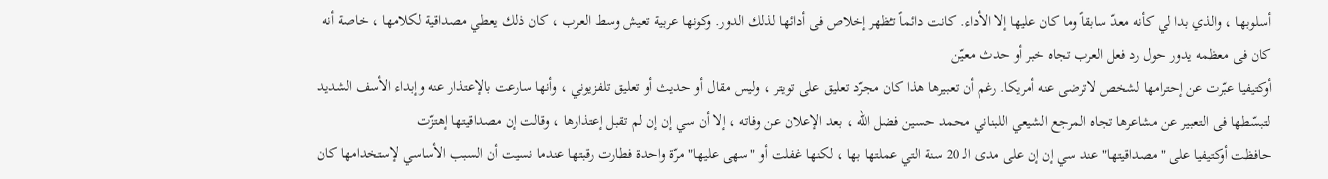أسلوبها ، والذي بدا لي كأنه معدّ سابقاً وما كان عليها إلا الأداء. كانت دائماً تـُظهر إخلاص فى أدائها لذلك الدور. وكونها عربية تعيش وسط العرب ، كان ذلك يعطي مصداقية لكلامها ، خاصة أنه كان فى معظمه يدور حول رد فعل العرب تجاه خبر أو حدث معيّن
أوكتيفيا عبّرت عن إحترامها لشخص لاترضى عنه أمريكا. رغم أن تعبيرها هذا كان مجرّد تعليق على تويتر ، وليس مقال أو حديث أو تعليق تلفزيوني ، وأنها سارعت بالإعتذار عنه وإبداء الأسف الشديد لتبسّطها فى التعبير عن مشاعرها تجاه المرجع الشيعي اللبناني محمد حسين فضل الله ، بعد الإعلان عن وفاته ، إلا أن سي إن إن لم تقبل إعتذارها ، وقالت إن مصداقيتها إهتزّت
حافظت أوكتيفيا على "مصداقيتها" عند سي إن إن على مدى الـ 20 سنة التي عملتها بها ، لكنها غفلت أو "سهى عليها" مرّة واحدة فطارت رقبتها عندما نسيت أن السبب الأساسي لإستخدامها كان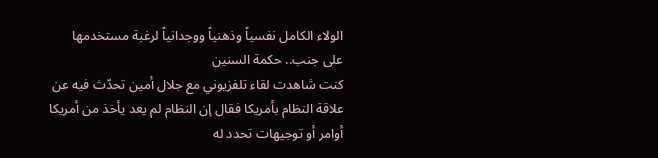الولاء الكامل نفسياً وذهنياً ووجدانياً لرغبة مستخدمها
على جنب.. حكمة السنين
كنت شاهدت لقاء تلفزيوني مع جلال أمين تحدّث فيه عن علاقة النظام بأمريكا فقال إن النظام لم يعد يأخذ من أمريكا أوامر أو توجيهات تحدد له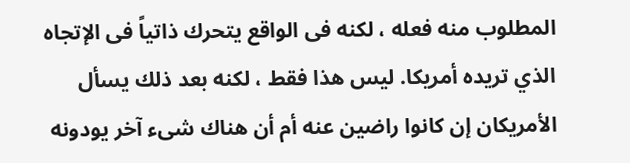المطلوب منه فعله ، لكنه فى الواقع يتحرك ذاتياً فى الإتجاه الذي تريده أمريكا. ليس هذا فقط ، لكنه بعد ذلك يسأل الأمريكان إن كانوا راضين عنه أم أن هناك شىء آخر يودونه